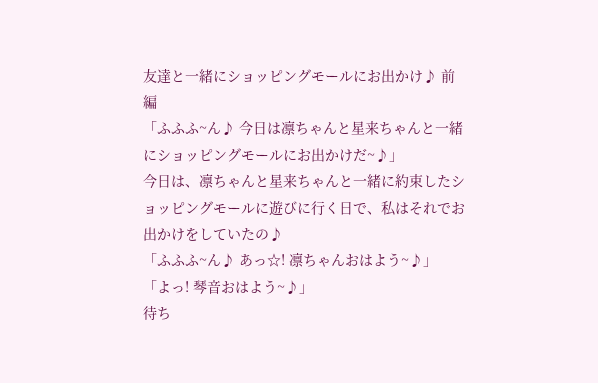友達と一緒にショッピングモールにお出かけ♪ 前編
「ふふふ~ん♪ 今日は凛ちゃんと星来ちゃんと一緒にショッピングモールにお出かけだ~♪」
今日は、凛ちゃんと星来ちゃんと一緒に約束したショッピングモールに遊びに行く日で、私はそれでお出かけをしていたの♪
「ふふふ~ん♪ あっ☆! 凛ちゃんおはよう~♪」
「よっ! 琴音おはよう~♪」
待ち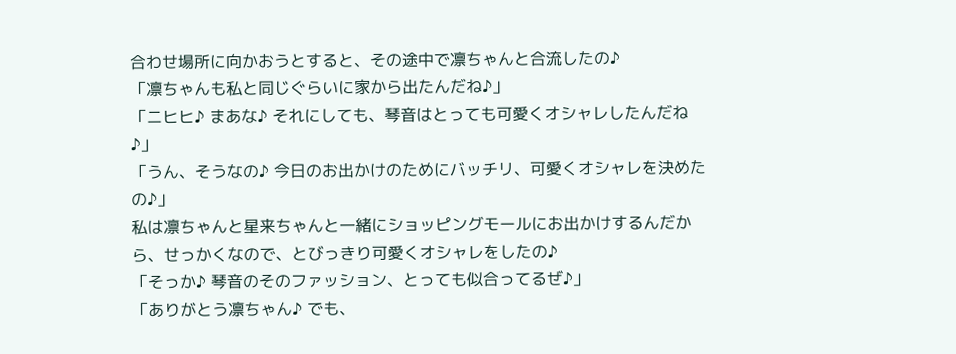合わせ場所に向かおうとすると、その途中で凛ちゃんと合流したの♪
「凛ちゃんも私と同じぐらいに家から出たんだね♪」
「ニヒヒ♪ まあな♪ それにしても、琴音はとっても可愛くオシャレしたんだね♪」
「うん、そうなの♪ 今日のお出かけのためにバッチリ、可愛くオシャレを決めたの♪」
私は凛ちゃんと星来ちゃんと一緒にショッピングモールにお出かけするんだから、せっかくなので、とびっきり可愛くオシャレをしたの♪
「そっか♪ 琴音のそのファッション、とっても似合ってるぜ♪」
「ありがとう凛ちゃん♪ でも、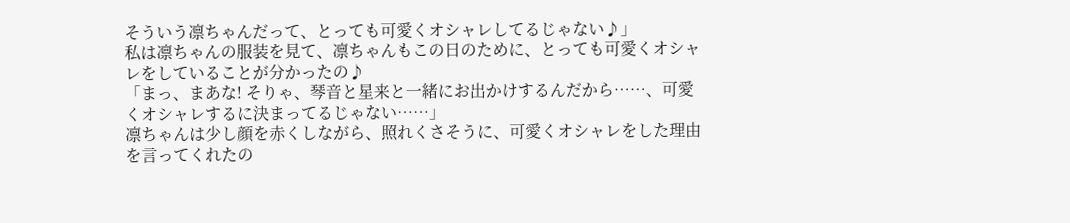そういう凛ちゃんだって、とっても可愛くオシャレしてるじゃない♪」
私は凛ちゃんの服装を見て、凛ちゃんもこの日のために、とっても可愛くオシャレをしていることが分かったの♪
「まっ、まあな! そりゃ、琴音と星来と一緒にお出かけするんだから……、可愛くオシャレするに決まってるじゃない……」
凛ちゃんは少し顔を赤くしながら、照れくさそうに、可愛くオシャレをした理由を言ってくれたの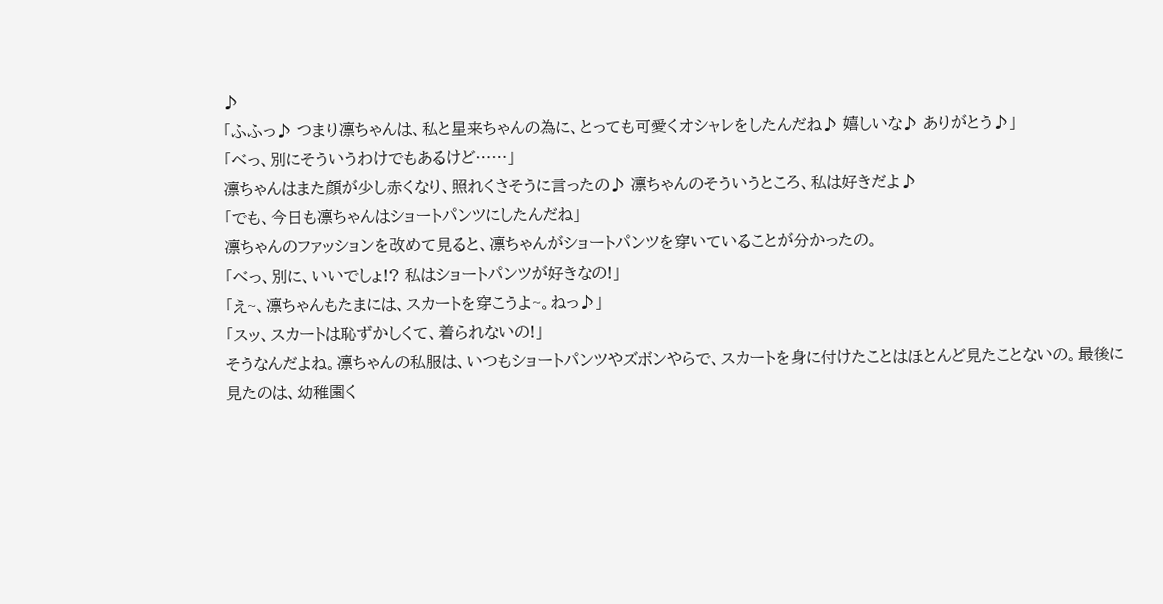♪
「ふふっ♪ つまり凛ちゃんは、私と星来ちゃんの為に、とっても可愛くオシャレをしたんだね♪ 嬉しいな♪ ありがとう♪」
「べっ、別にそういうわけでもあるけど……」
凛ちゃんはまた顔が少し赤くなり、照れくさそうに言ったの♪ 凛ちゃんのそういうところ、私は好きだよ♪
「でも、今日も凛ちゃんはショートパンツにしたんだね」
凛ちゃんのファッションを改めて見ると、凛ちゃんがショートパンツを穿いていることが分かったの。
「べっ、別に、いいでしょ!? 私はショートパンツが好きなの!」
「え~、凛ちゃんもたまには、スカートを穿こうよ~。ねっ♪」
「スッ、スカートは恥ずかしくて、着られないの!」
そうなんだよね。凛ちゃんの私服は、いつもショートパンツやズボンやらで、スカートを身に付けたことはほとんど見たことないの。最後に見たのは、幼稚園く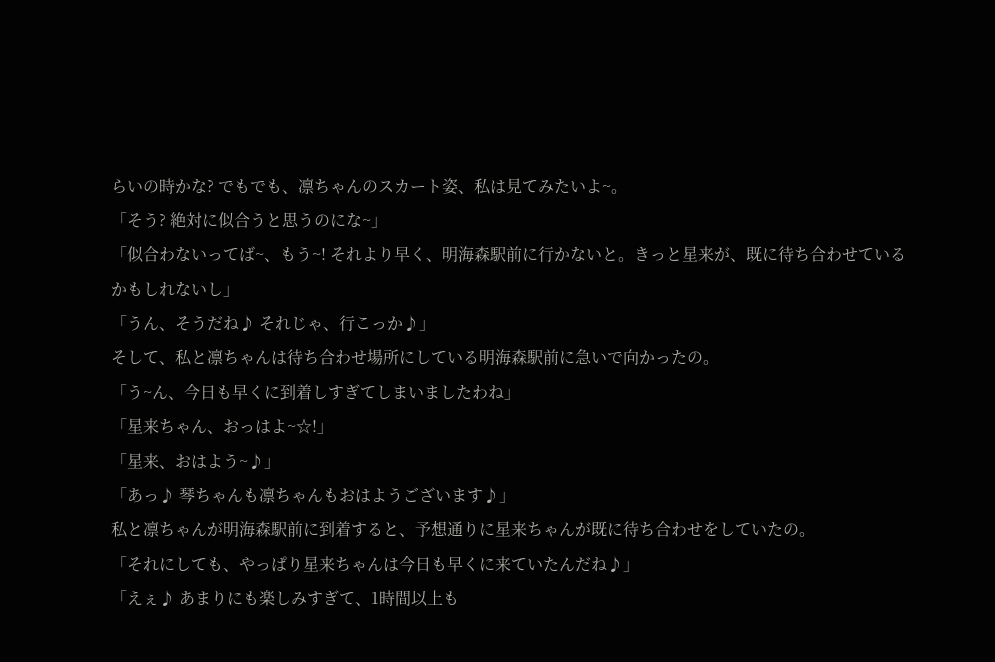らいの時かな? でもでも、凛ちゃんのスカート姿、私は見てみたいよ~。
「そう? 絶対に似合うと思うのにな~」
「似合わないってば~、もう~! それより早く、明海森駅前に行かないと。きっと星来が、既に待ち合わせているかもしれないし」
「うん、そうだね♪ それじゃ、行こっか♪」
そして、私と凛ちゃんは待ち合わせ場所にしている明海森駅前に急いで向かったの。
「う~ん、今日も早くに到着しすぎてしまいましたわね」
「星来ちゃん、おっはよ~☆!」
「星来、おはよう~♪」
「あっ♪ 琴ちゃんも凛ちゃんもおはようございます♪」
私と凛ちゃんが明海森駅前に到着すると、予想通りに星来ちゃんが既に待ち合わせをしていたの。
「それにしても、やっぱり星来ちゃんは今日も早くに来ていたんだね♪」
「えぇ♪ あまりにも楽しみすぎて、1時間以上も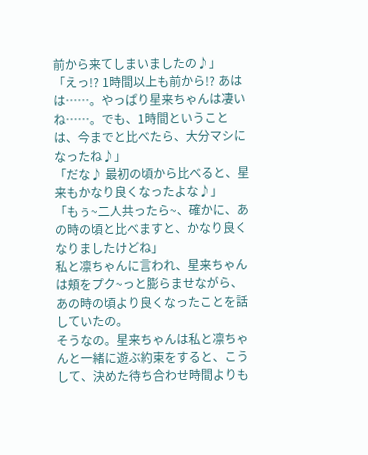前から来てしまいましたの♪」
「えっ!? 1時間以上も前から!? あはは……。やっぱり星来ちゃんは凄いね……。でも、1時間ということは、今までと比べたら、大分マシになったね♪」
「だな♪ 最初の頃から比べると、星来もかなり良くなったよな♪」
「もぅ~二人共ったら~、確かに、あの時の頃と比べますと、かなり良くなりましたけどね」
私と凛ちゃんに言われ、星来ちゃんは頬をプク~っと膨らませながら、あの時の頃より良くなったことを話していたの。
そうなの。星来ちゃんは私と凛ちゃんと一緒に遊ぶ約束をすると、こうして、決めた待ち合わせ時間よりも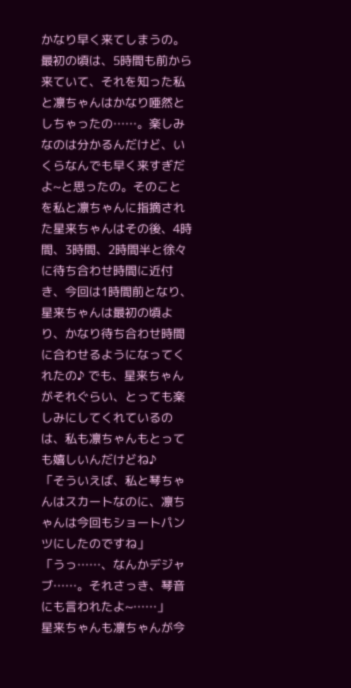かなり早く来てしまうの。最初の頃は、5時間も前から来ていて、それを知った私と凛ちゃんはかなり唖然としちゃったの……。楽しみなのは分かるんだけど、いくらなんでも早く来すぎだよ~と思ったの。そのことを私と凛ちゃんに指摘された星来ちゃんはその後、4時間、3時間、2時間半と徐々に待ち合わせ時間に近付き、今回は1時間前となり、星来ちゃんは最初の頃より、かなり待ち合わせ時間に合わせるようになってくれたの♪ でも、星来ちゃんがそれぐらい、とっても楽しみにしてくれているのは、私も凛ちゃんもとっても嬉しいんだけどね♪
「そういえば、私と琴ちゃんはスカートなのに、凛ちゃんは今回もショートパンツにしたのですね」
「うっ……、なんかデジャブ……。それさっき、琴音にも言われたよ~……」
星来ちゃんも凛ちゃんが今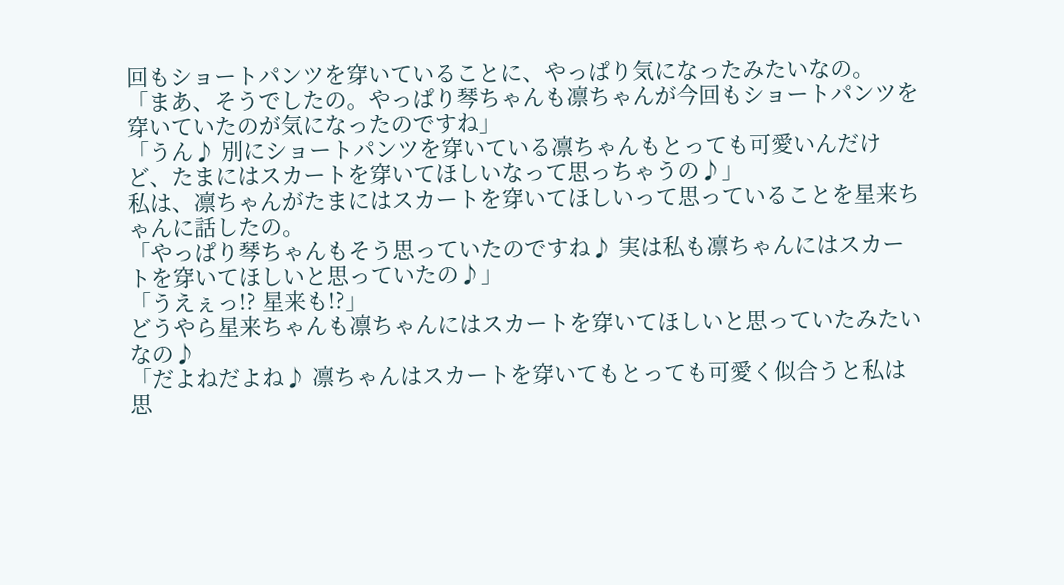回もショートパンツを穿いていることに、やっぱり気になったみたいなの。
「まあ、そうでしたの。やっぱり琴ちゃんも凛ちゃんが今回もショートパンツを穿いていたのが気になったのですね」
「うん♪ 別にショートパンツを穿いている凛ちゃんもとっても可愛いんだけど、たまにはスカートを穿いてほしいなって思っちゃうの♪」
私は、凛ちゃんがたまにはスカートを穿いてほしいって思っていることを星来ちゃんに話したの。
「やっぱり琴ちゃんもそう思っていたのですね♪ 実は私も凛ちゃんにはスカートを穿いてほしいと思っていたの♪」
「うえぇっ!? 星来も!?」
どうやら星来ちゃんも凛ちゃんにはスカートを穿いてほしいと思っていたみたいなの♪
「だよねだよね♪ 凛ちゃんはスカートを穿いてもとっても可愛く似合うと私は思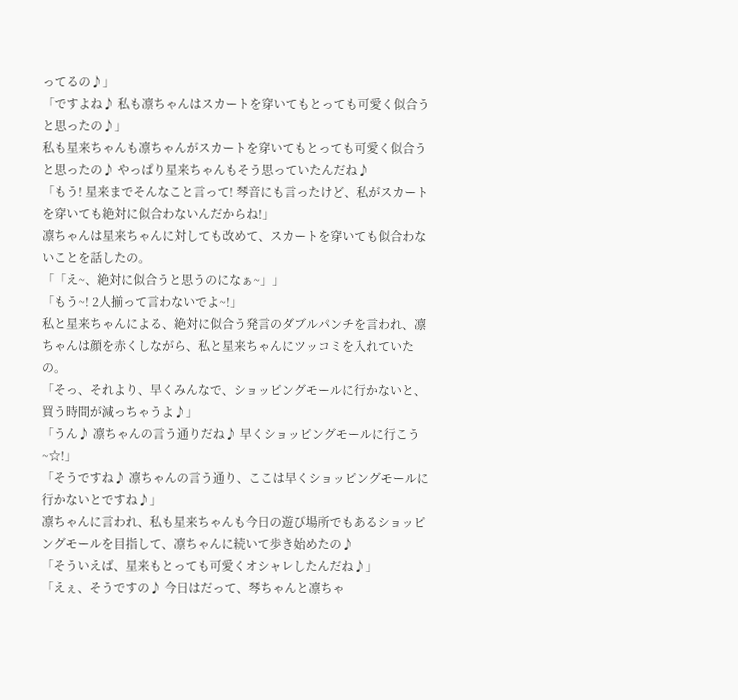ってるの♪」
「ですよね♪ 私も凛ちゃんはスカートを穿いてもとっても可愛く似合うと思ったの♪」
私も星来ちゃんも凛ちゃんがスカートを穿いてもとっても可愛く似合うと思ったの♪ やっぱり星来ちゃんもそう思っていたんだね♪
「もう! 星来までそんなこと言って! 琴音にも言ったけど、私がスカートを穿いても絶対に似合わないんだからね!」
凛ちゃんは星来ちゃんに対しても改めて、スカートを穿いても似合わないことを話したの。
「「え~、絶対に似合うと思うのになぁ~」」
「もう~! 2人揃って言わないでよ~!」
私と星来ちゃんによる、絶対に似合う発言のダブルパンチを言われ、凛ちゃんは顔を赤くしながら、私と星来ちゃんにツッコミを入れていたの。
「そっ、それより、早くみんなで、ショッピングモールに行かないと、買う時間が減っちゃうよ♪」
「うん♪ 凛ちゃんの言う通りだね♪ 早くショッピングモールに行こう~☆!」
「そうですね♪ 凛ちゃんの言う通り、ここは早くショッピングモールに行かないとですね♪」
凛ちゃんに言われ、私も星来ちゃんも今日の遊び場所でもあるショッピングモールを目指して、凛ちゃんに続いて歩き始めたの♪
「そういえば、星来もとっても可愛くオシャレしたんだね♪」
「えぇ、そうですの♪ 今日はだって、琴ちゃんと凛ちゃ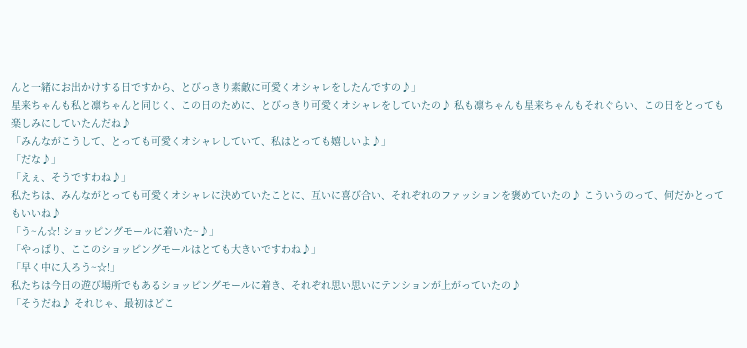んと一緒にお出かけする日ですから、とびっきり素敵に可愛くオシャレをしたんですの♪」
星来ちゃんも私と凛ちゃんと同じく、この日のために、とびっきり可愛くオシャレをしていたの♪ 私も凛ちゃんも星来ちゃんもそれぐらい、この日をとっても楽しみにしていたんだね♪
「みんながこうして、とっても可愛くオシャレしていて、私はとっても嬉しいよ♪」
「だな♪」
「えぇ、そうですわね♪」
私たちは、みんながとっても可愛くオシャレに決めていたことに、互いに喜び合い、それぞれのファッションを褒めていたの♪ こういうのって、何だかとってもいいね♪
「う~ん☆! ショッピングモールに着いた~♪」
「やっぱり、ここのショッピングモールはとても大きいですわね♪」
「早く中に入ろう~☆!」
私たちは今日の遊び場所でもあるショッピングモールに着き、それぞれ思い思いにテンションが上がっていたの♪
「そうだね♪ それじゃ、最初はどこ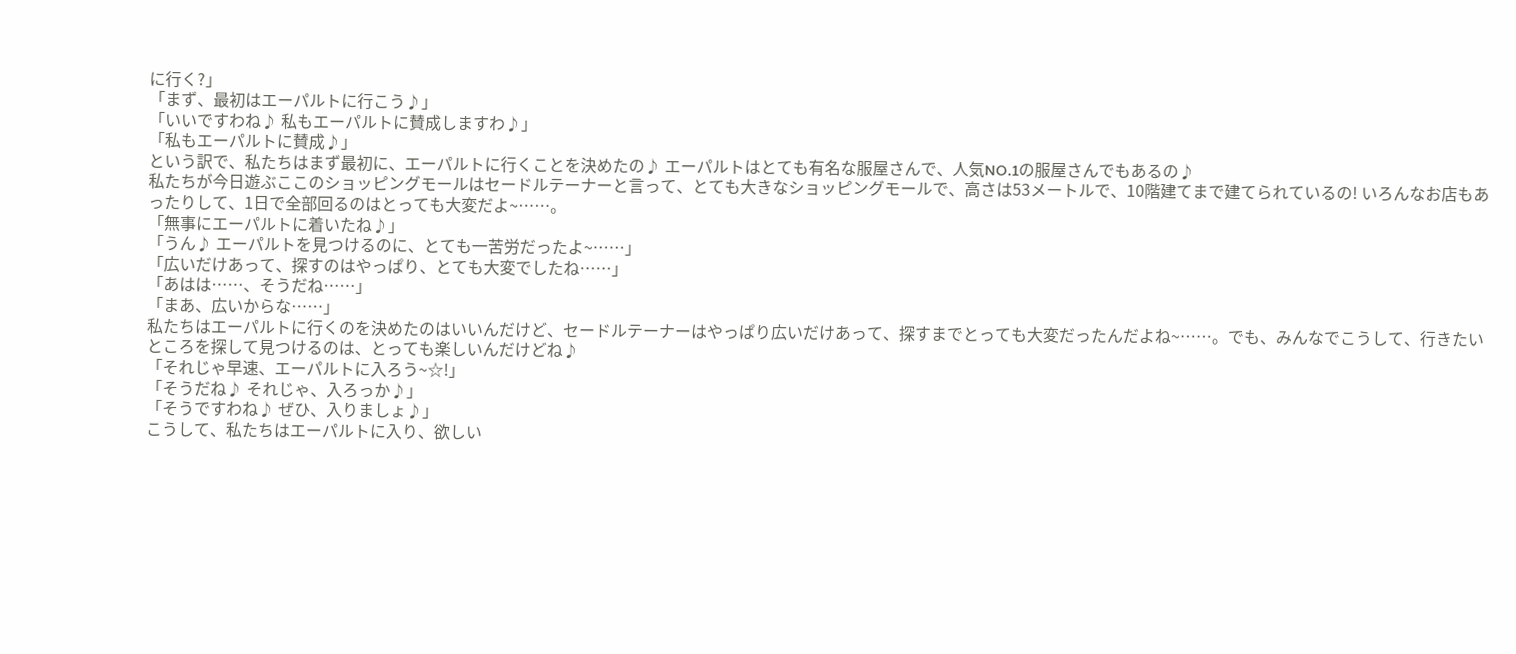に行く?」
「まず、最初はエーパルトに行こう♪」
「いいですわね♪ 私もエーパルトに賛成しますわ♪」
「私もエーパルトに賛成♪」
という訳で、私たちはまず最初に、エーパルトに行くことを決めたの♪ エーパルトはとても有名な服屋さんで、人気NO.1の服屋さんでもあるの♪
私たちが今日遊ぶここのショッピングモールはセードルテーナーと言って、とても大きなショッピングモールで、高さは53メートルで、10階建てまで建てられているの! いろんなお店もあったりして、1日で全部回るのはとっても大変だよ~……。
「無事にエーパルトに着いたね♪」
「うん♪ エーパルトを見つけるのに、とても一苦労だったよ~……」
「広いだけあって、探すのはやっぱり、とても大変でしたね……」
「あはは……、そうだね……」
「まあ、広いからな……」
私たちはエーパルトに行くのを決めたのはいいんだけど、セードルテーナーはやっぱり広いだけあって、探すまでとっても大変だったんだよね~……。でも、みんなでこうして、行きたいところを探して見つけるのは、とっても楽しいんだけどね♪
「それじゃ早速、エーパルトに入ろう~☆!」
「そうだね♪ それじゃ、入ろっか♪」
「そうですわね♪ ぜひ、入りましょ♪」
こうして、私たちはエーパルトに入り、欲しい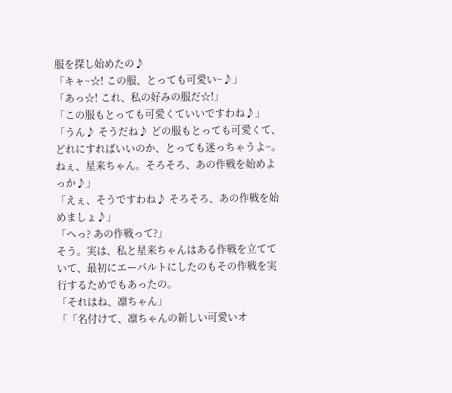服を探し始めたの♪
「キャ~☆! この服、とっても可愛い~♪」
「あっ☆! これ、私の好みの服だ☆!」
「この服もとっても可愛くていいですわね♪」
「うん♪ そうだね♪ どの服もとっても可愛くて、どれにすればいいのか、とっても迷っちゃうよ~。ねぇ、星来ちゃん。そろそろ、あの作戦を始めよっか♪」
「えぇ、そうですわね♪ そろそろ、あの作戦を始めましょ♪」
「へっ? あの作戦って?」
そう。実は、私と星来ちゃんはある作戦を立てていて、最初にエーパルトにしたのもその作戦を実行するためでもあったの。
「それはね、凛ちゃん」
「「名付けて、凛ちゃんの新しい可愛いオ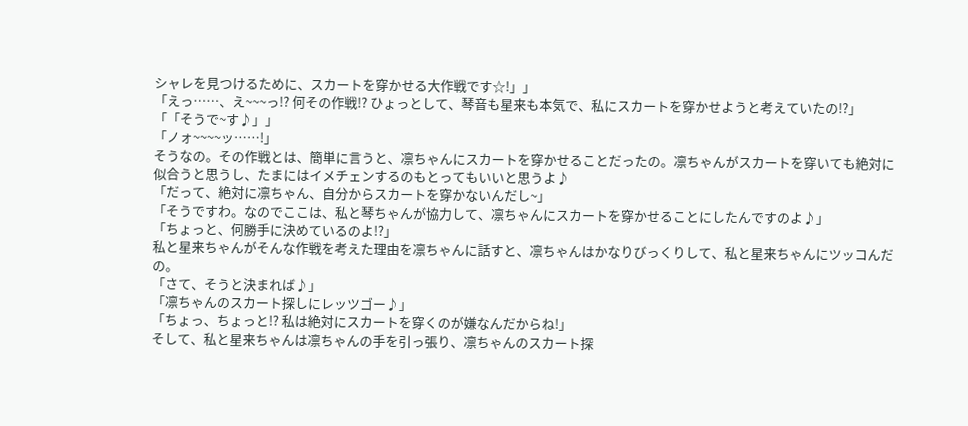シャレを見つけるために、スカートを穿かせる大作戦です☆!」」
「えっ……、え~~~っ!? 何その作戦!? ひょっとして、琴音も星来も本気で、私にスカートを穿かせようと考えていたの!?」
「「そうで~す♪」」
「ノォ~~~~ッ……!」
そうなの。その作戦とは、簡単に言うと、凛ちゃんにスカートを穿かせることだったの。凛ちゃんがスカートを穿いても絶対に似合うと思うし、たまにはイメチェンするのもとってもいいと思うよ♪
「だって、絶対に凛ちゃん、自分からスカートを穿かないんだし~」
「そうですわ。なのでここは、私と琴ちゃんが協力して、凛ちゃんにスカートを穿かせることにしたんですのよ♪」
「ちょっと、何勝手に決めているのよ!?」
私と星来ちゃんがそんな作戦を考えた理由を凛ちゃんに話すと、凛ちゃんはかなりびっくりして、私と星来ちゃんにツッコんだの。
「さて、そうと決まれば♪」
「凛ちゃんのスカート探しにレッツゴー♪」
「ちょっ、ちょっと!? 私は絶対にスカートを穿くのが嫌なんだからね!」
そして、私と星来ちゃんは凛ちゃんの手を引っ張り、凛ちゃんのスカート探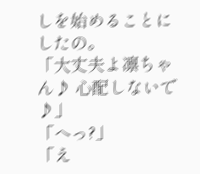しを始めることにしたの。
「大丈夫よ凛ちゃん♪ 心配しないで♪」
「へっ?」
「え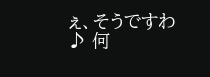ぇ、そうですわ♪ 何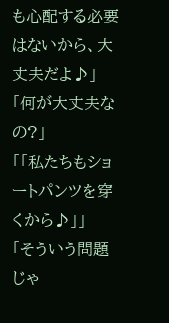も心配する必要はないから、大丈夫だよ♪」
「何が大丈夫なの?」
「「私たちもショートパンツを穿くから♪」」
「そういう問題じゃ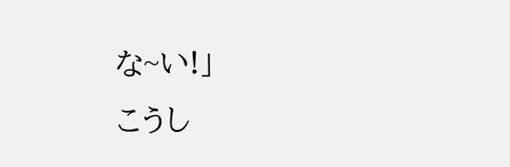な~い!」
こうし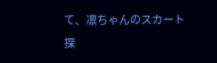て、凛ちゃんのスカート探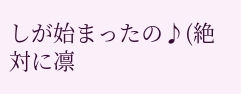しが始まったの♪(絶対に凛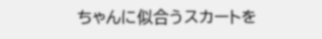ちゃんに似合うスカートを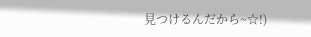見つけるんだから~☆!)